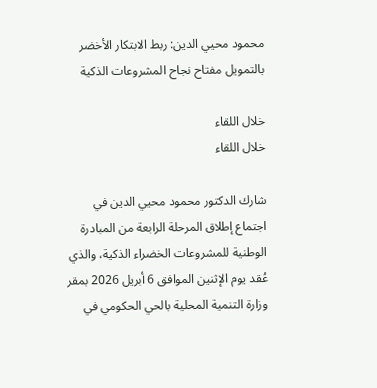محمود محيي الدين: ربط الابتكار الأخضر بالتمويل مفتاح نجاح المشروعات الذكية

خلال اللقاء
خلال اللقاء

شارك الدكتور محمود محيي الدين في اجتماع إطلاق المرحلة الرابعة من المبادرة الوطنية للمشروعات الخضراء الذكية، والذي عُقد يوم الإثنين الموافق 6 أبريل 2026 بمقر وزارة التنمية المحلية بالحي الحكومي في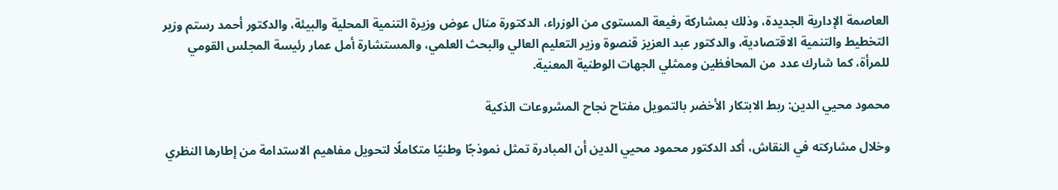العاصمة الإدارية الجديدة، وذلك بمشاركة رفيعة المستوى من الوزراء، الدكتورة منال عوض وزيرة التنمية المحلية والبيئة، والدكتور أحمد رستم وزير التخطيط والتنمية الاقتصادية، والدكتور عبد العزيز قنصوة وزير التعليم العالي والبحث العلمي، والمستشارة أمل عمار رئيسة المجلس القومي للمرأة، كما شارك عدد من المحافظين وممثلي الجهات الوطنية المعنية.

محمود محيي الدين: ربط الابتكار الأخضر بالتمويل مفتاح نجاح المشروعات الذكية

وخلال مشاركته في النقاش، أكد الدكتور محمود محيي الدين أن المبادرة تمثل نموذجًا وطنيًا متكاملًا لتحويل مفاهيم الاستدامة من إطارها النظري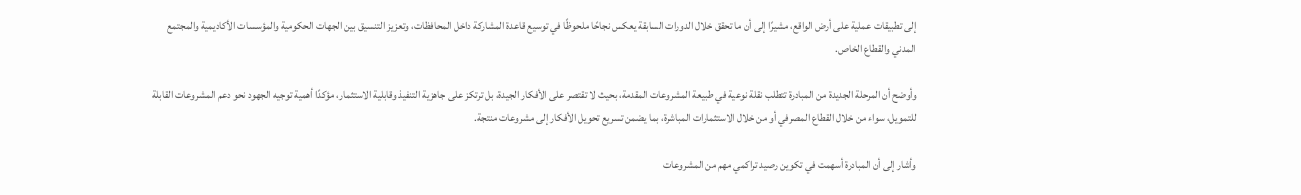إلى تطبيقات عملية على أرض الواقع، مشيرًا إلى أن ما تحقق خلال الدورات السابقة يعكس نجاحًا ملحوظًا في توسيع قاعدة المشاركة داخل المحافظات، وتعزيز التنسيق بين الجهات الحكومية والمؤسسات الأكاديمية والمجتمع المدني والقطاع الخاص.

وأوضح أن المرحلة الجديدة من المبادرة تتطلب نقلة نوعية في طبيعة المشروعات المقدمة، بحيث لا تقتصر على الأفكار الجيدة، بل ترتكز على جاهزية التنفيذ وقابلية الاستثمار، مؤكدًا أهمية توجيه الجهود نحو دعم المشروعات القابلة للتمويل، سواء من خلال القطاع المصرفي أو من خلال الاستثمارات المباشرة، بما يضمن تسريع تحويل الأفكار إلى مشروعات منتجة.

وأشار إلى أن المبادرة أسهمت في تكوين رصيد تراكمي مهم من المشروعات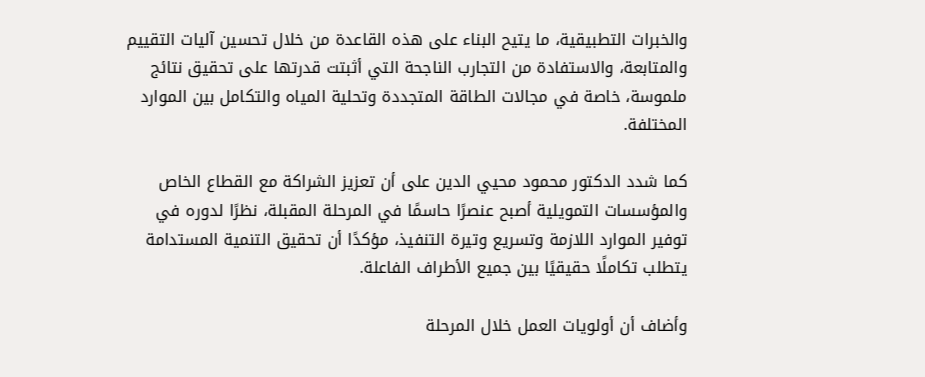والخبرات التطبيقية، ما يتيح البناء على هذه القاعدة من خلال تحسين آليات التقييم والمتابعة، والاستفادة من التجارب الناجحة التي أثبتت قدرتها على تحقيق نتائج ملموسة، خاصة في مجالات الطاقة المتجددة وتحلية المياه والتكامل بين الموارد المختلفة.

كما شدد الدكتور محمود محيي الدين على أن تعزيز الشراكة مع القطاع الخاص والمؤسسات التمويلية أصبح عنصرًا حاسمًا في المرحلة المقبلة، نظرًا لدوره في توفير الموارد اللازمة وتسريع وتيرة التنفيذ، مؤكدًا أن تحقيق التنمية المستدامة يتطلب تكاملًا حقيقيًا بين جميع الأطراف الفاعلة.

وأضاف أن أولويات العمل خلال المرحلة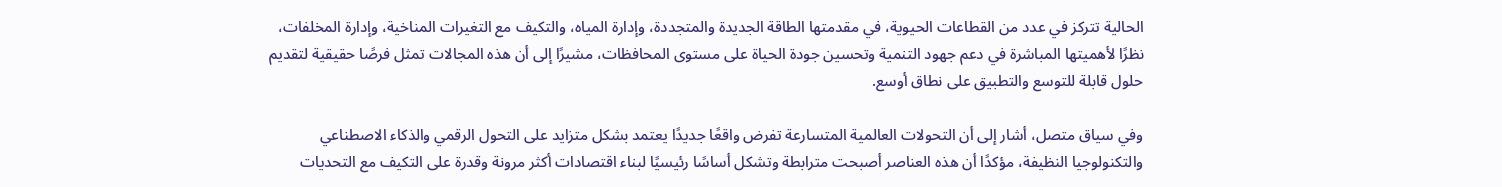الحالية تتركز في عدد من القطاعات الحيوية، في مقدمتها الطاقة الجديدة والمتجددة، وإدارة المياه، والتكيف مع التغيرات المناخية، وإدارة المخلفات، نظرًا لأهميتها المباشرة في دعم جهود التنمية وتحسين جودة الحياة على مستوى المحافظات، مشيرًا إلى أن هذه المجالات تمثل فرصًا حقيقية لتقديم حلول قابلة للتوسع والتطبيق على نطاق أوسع.

وفي سياق متصل، أشار إلى أن التحولات العالمية المتسارعة تفرض واقعًا جديدًا يعتمد بشكل متزايد على التحول الرقمي والذكاء الاصطناعي والتكنولوجيا النظيفة، مؤكدًا أن هذه العناصر أصبحت مترابطة وتشكل أساسًا رئيسيًا لبناء اقتصادات أكثر مرونة وقدرة على التكيف مع التحديات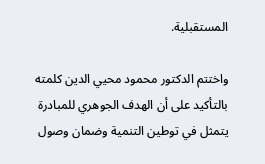المستقبلية.

واختتم الدكتور محمود محيي الدين كلمته بالتأكيد على أن الهدف الجوهري للمبادرة يتمثل في توطين التنمية وضمان وصول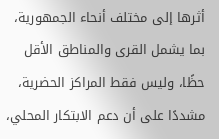أثرها إلى مختلف أنحاء الجمهورية، بما يشمل القرى والمناطق الأقل حظًا، وليس فقط المراكز الحضرية، مشددًا على أن دعم الابتكار المحلي،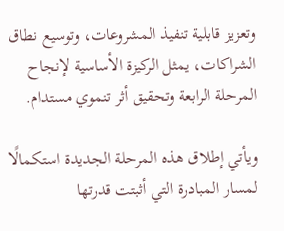وتعزيز قابلية تنفيذ المشروعات، وتوسيع نطاق الشراكات، يمثل الركيزة الأساسية لإنجاح المرحلة الرابعة وتحقيق أثر تنموي مستدام.

ويأتي إطلاق هذه المرحلة الجديدة استكمالًا لمسار المبادرة التي أثبتت قدرتها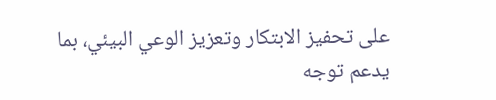على تحفيز الابتكار وتعزيز الوعي البيئي، بما يدعم توجه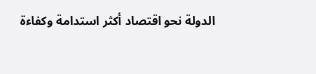الدولة نحو اقتصاد أكثر استدامة وكفاءة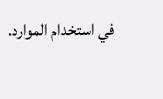في استخدام الموارد.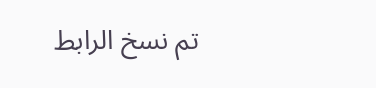تم نسخ الرابط